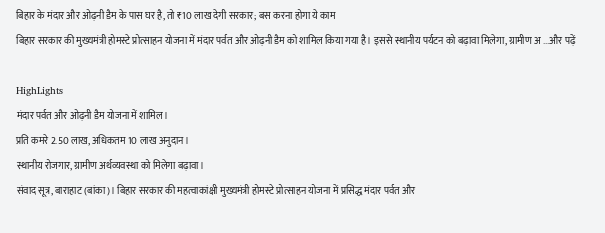बिहार के मंदार और ओढ़नी डैम के पास घर है, तो ₹10 लाख देगी सरकार; बस करना होगा ये काम
बिहार सरकार की मुख्यमंत्री होमस्टे प्रोत्साहन योजना में मंदार पर्वत और ओढ़नी डैम को शामिल किया गया है। इससे स्थानीय पर्यटन को बढ़ावा मिलेगा, ग्रामीण अ ...और पढ़ें

HighLights
मंदार पर्वत और ओढ़नी डैम योजना में शामिल।
प्रति कमरे 2.50 लाख, अधिकतम 10 लाख अनुदान।
स्थानीय रोजगार, ग्रामीण अर्थव्यवस्था को मिलेगा बढ़ावा।
संवाद सूत्र, बाराहाट (बांका)। बिहार सरकार की महत्वाकांक्षी मुख्यमंत्री होमस्टे प्रोत्साहन योजना में प्रसिद्ध मंदार पर्वत और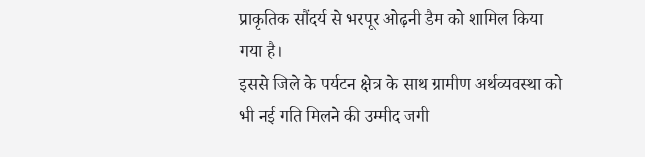प्राकृतिक सौंदर्य से भरपूर ओढ़नी डैम को शामिल किया गया है।
इससे जिले के पर्यटन क्षेत्र के साथ ग्रामीण अर्थव्यवस्था को भी नई गति मिलने की उम्मीद जगी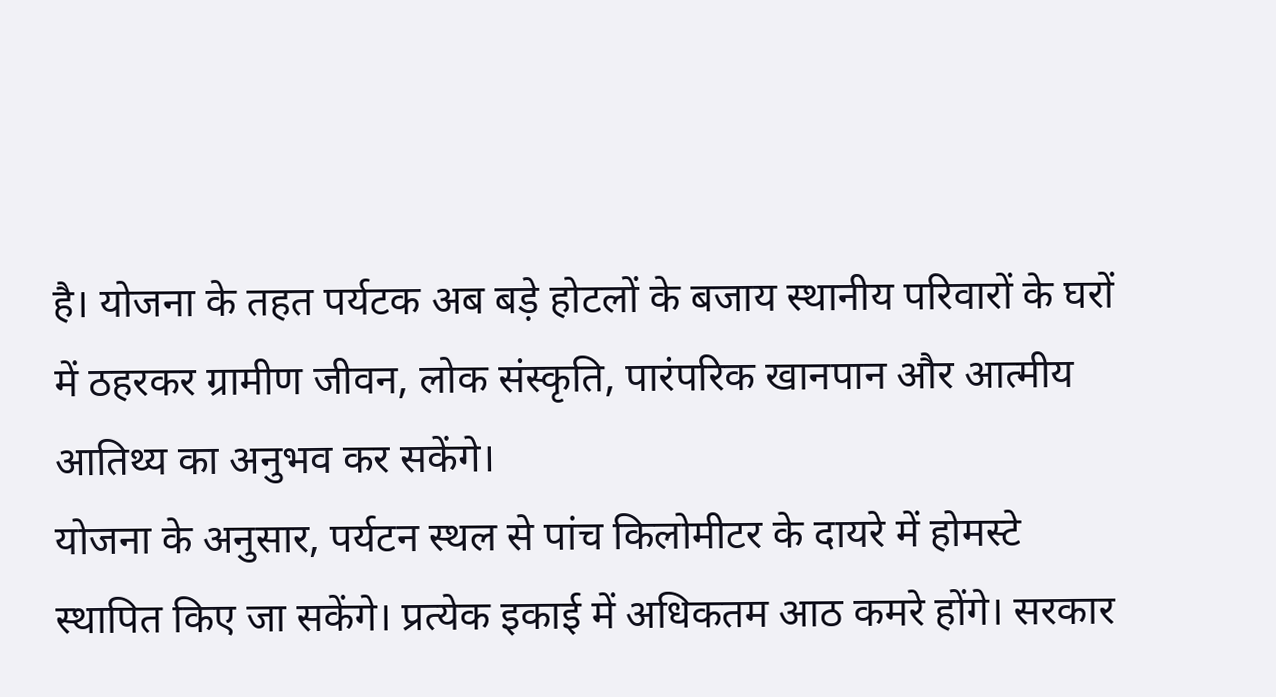है। योजना के तहत पर्यटक अब बड़े होटलों के बजाय स्थानीय परिवारों के घरों में ठहरकर ग्रामीण जीवन, लोक संस्कृति, पारंपरिक खानपान और आत्मीय आतिथ्य का अनुभव कर सकेंगे।
योजना के अनुसार, पर्यटन स्थल से पांच किलोमीटर के दायरे में होमस्टे स्थापित किए जा सकेंगे। प्रत्येक इकाई में अधिकतम आठ कमरे होंगे। सरकार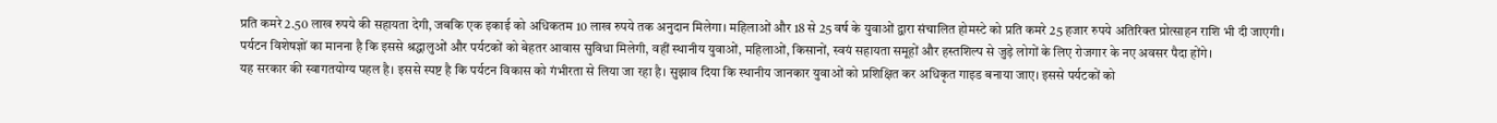प्रति कमरे 2.50 लाख रुपये की सहायता देगी, जबकि एक इकाई को अधिकतम 10 लाख रुपये तक अनुदान मिलेगा। महिलाओं और 18 से 25 वर्ष के युवाओं द्वारा संचालित होमस्टे को प्रति कमरे 25 हजार रुपये अतिरिक्त प्रोत्साहन राशि भी दी जाएगी।
पर्यटन विशेषज्ञों का मानना है कि इससे श्रद्धालुओं और पर्यटकों को बेहतर आवास सुविधा मिलेगी, वहीं स्थानीय युवाओं, महिलाओं, किसानों, स्वयं सहायता समूहों और हस्तशिल्प से जुड़े लोगों के लिए रोजगार के नए अवसर पैदा होंगे।
यह सरकार की स्वागतयोग्य पहल है। इससे स्पष्ट है कि पर्यटन विकास को गंभीरता से लिया जा रहा है। सुझाव दिया कि स्थानीय जानकार युवाओं को प्रशिक्षित कर अधिकृत गाइड बनाया जाए। इससे पर्यटकों को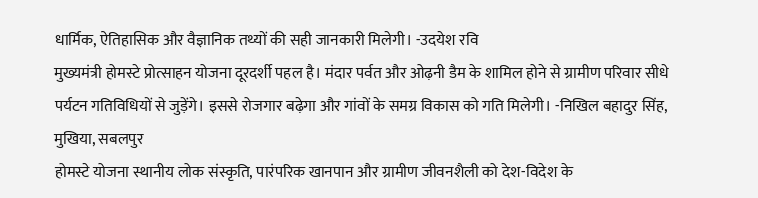धार्मिक, ऐतिहासिक और वैज्ञानिक तथ्यों की सही जानकारी मिलेगी। -उदयेश रवि
मुख्यमंत्री होमस्टे प्रोत्साहन योजना दूरदर्शी पहल है। मंदार पर्वत और ओढ़नी डैम के शामिल होने से ग्रामीण परिवार सीधे पर्यटन गतिविधियों से जुड़ेंगे। इससे रोजगार बढ़ेगा और गांवों के समग्र विकास को गति मिलेगी। -निखिल बहादुर सिंह, मुखिया, सबलपुर
होमस्टे योजना स्थानीय लोक संस्कृति, पारंपरिक खानपान और ग्रामीण जीवनशैली को देश-विदेश के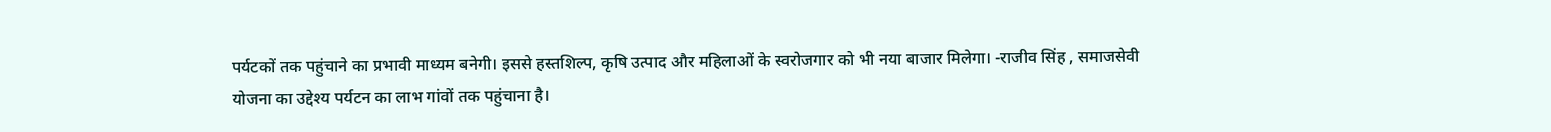पर्यटकों तक पहुंचाने का प्रभावी माध्यम बनेगी। इससे हस्तशिल्प, कृषि उत्पाद और महिलाओं के स्वरोजगार को भी नया बाजार मिलेगा। -राजीव सिंह , समाजसेवी
योजना का उद्देश्य पर्यटन का लाभ गांवों तक पहुंचाना है।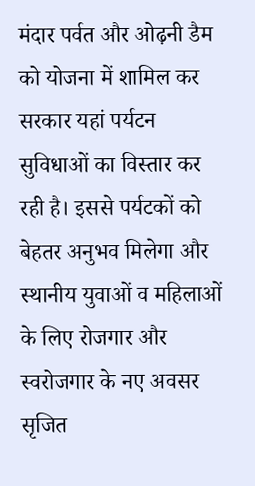मंदार पर्वत और ओढ़नी डैम को योजना में शामिल कर सरकार यहां पर्यटन सुविधाओं का विस्तार कर रही है। इससे पर्यटकों को बेहतर अनुभव मिलेगा और स्थानीय युवाओं व महिलाओं के लिए रोजगार और स्वरोजगार के नए अवसर सृजित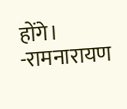होंगे। -रामनारायण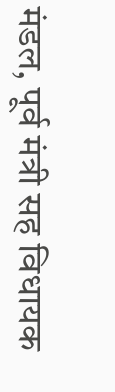मंडल, पूर्व मंत्री सह विधायक